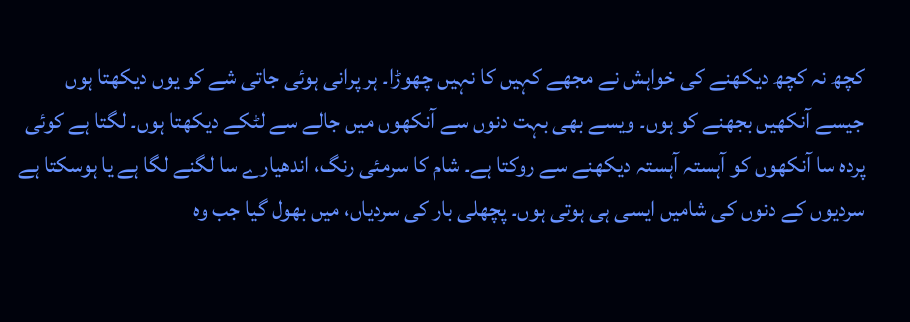کچھ نہ کچھ دیکھنے کی خواہش نے مجھے کہیں کا نہیں چھوڑا۔ ہر پرانی ہوئی جاتی شے کو یوں دیکھتا ہوں جیسے آنکھیں بجھنے کو ہوں۔ ویسے بھی بہت دنوں سے آنکھوں میں جالے سے لٹکے دیکھتا ہوں۔ لگتا ہے کوئی پردہ سا آنکھوں کو آہستہ آہستہ دیکھنے سے روکتا ہے۔ شام کا سرمئی رنگ، اندھیارے سا لگنے لگا ہے یا ہوسکتا ہے سردیوں کے دنوں کی شامیں ایسی ہی ہوتی ہوں۔ پچھلی بار کی سردیاں، میں بھول گیا جب وہ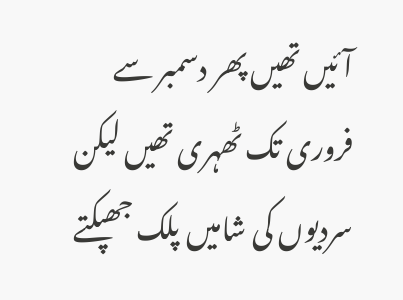آئیں تھیں پھر دسمبر سے فروری تک ٹھہری تھیں لیکن سردیوں کی شامیں پلک جھپکتے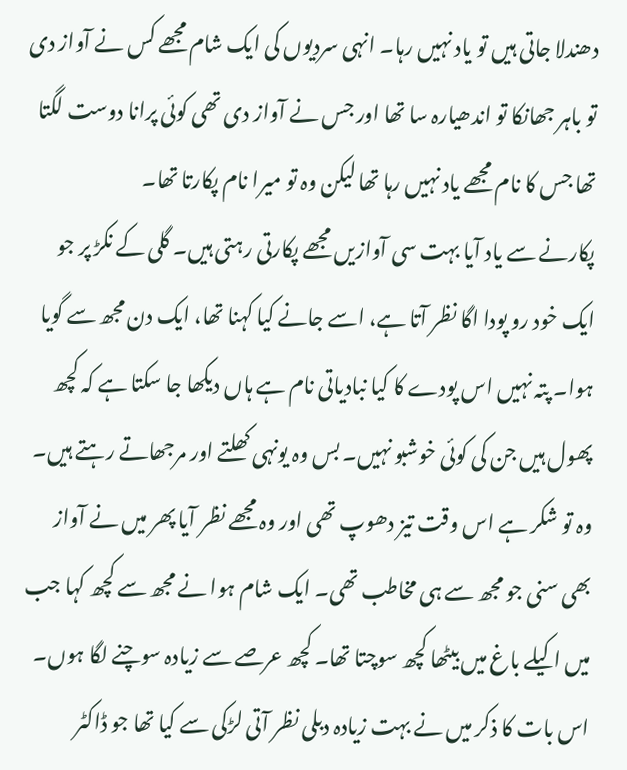دھندلا جاتی ہیں تو یاد نہیں رہا۔ انہی سردیوں کی ایک شام مجھے کس نے آواز دی تو باہر جھانکا تو اندھیارہ سا تھا اور جس نے آواز دی تھی کوئی پرانا دوست لگتا تھا جس کا نام مجھے یاد نہیں رہا تھا لیکن وہ تو میرا نام پکارتا تھا۔
پکارنے سے یاد آیا بہت سی آوازیں مجھے پکارتی رہتی ہیں۔ گلی کے نکڑ پر جو ایک خود رو پودا اگا نظر آتا ہے، اسے جانے کیا کہنا تھا، ایک دن مجھ سے گویا ہوا۔ پتہ نہیں اس پودے کا کیا نبادیاتی نام ہے ہاں دیکھا جا سکتا ہے کہ کچھ پھول ہیں جن کی کوئی خوشبو نہیں۔ بس وہ یونہی کھلتے اور مرجھاتے رہتے ہیں۔ وہ تو شکر ہے اس وقت تیز دھوپ تھی اور وہ مجھے نظر آیا پھر میں نے آواز بھی سنی جو مجھ سے ہی مخاطب تھی۔ ایک شام ہوا نے مجھ سے کچھ کہا جب میں اکیلے باغ میں بیٹھا کچھ سوچتا تھا۔ کچھ عرصے سے زیادہ سوچنے لگا ہوں۔ اس بات کا ذکر میں نے بہت زیادہ دبلی نظر آتی لڑکی سے کیا تھا جو ڈاکٹر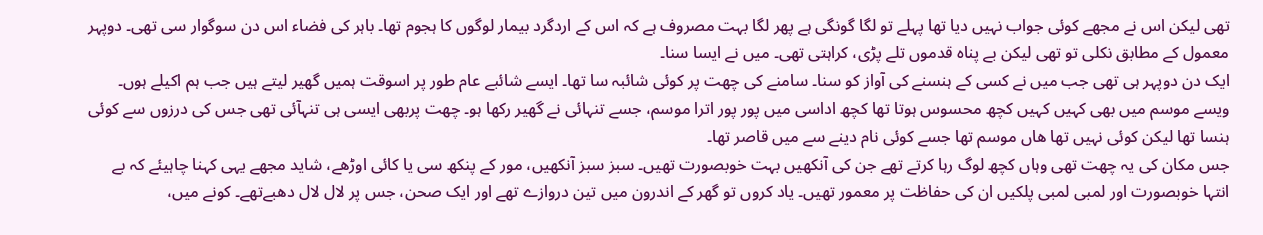تھی لیکن اس نے مجھے کوئی جواب نہیں دیا تھا پہلے تو لگا گونگی ہے پھر لگا بہت مصروف ہے کہ اس کے اردگرد بیمار لوگوں کا ہجوم تھا۔ باہر کی فضاء اس دن سوگوار سی تھی۔ دوپہر معمول کے مطابق نکلی تو تھی لیکن بے پناہ قدموں تلے پڑی، کراہتی تھی۔ میں نے ایسا سنا۔
ایک دن دوپہر ہی تھی جب میں نے کسی کے ہنسنے کی آواز کو سنا۔ سامنے کی چھت پر کوئی شائبہ سا تھا۔ ایسے شائبے عام طور پر اسوقت ہمیں گھیر لیتے ہیں جب ہم اکیلے ہوں۔ ویسے موسم میں بھی کہیں کہیں کچھ محسوس ہوتا تھا کچھ اداسی میں پور پور اترا موسم، جسے تنہائی نے گھیر رکھا ہو۔ چھت پربھی ایسی ہی تنہآئی تھی جس کی درزوں سے کوئی ہنسا تھا لیکن کوئی نہیں تھا ھاں موسم تھا جسے کوئی نام دینے سے میں قاصر تھا۔
جس مکان کی یہ چھت تھی وہاں کچھ لوگ رہا کرتے تھے جن کی آنکھیں بہت خوبصورت تھیں۔ سبز سبز آنکھیں، مور کے پنکھ سی یا کائی اوڑھے، شاید مجھے یہی کہنا چاہیئے کہ بے انتہا خوبصورت اور لمبی لمبی پلکیں ان کی حفاظت پر معمور تھیں۔ یاد کروں تو گھر کے اندرون میں تین دروازے تھے اور ایک صحن، جس پر لال لال دھبےتھے۔ کونے میں،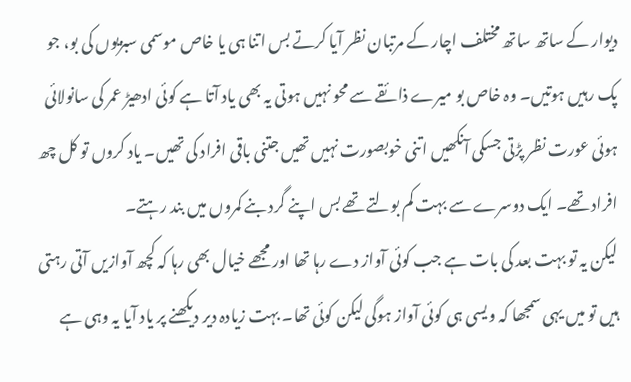دیوار کے ساتھ ساتھ مختلف اچار کے مرتبان نظر آیا کرتے بس اتنا ہی یا خاص موسمی سبزیوں کی بو، جو پک رہیں ہوتیں۔ وہ خاص بو میرے ذائقے سے محو نہیں ہوتی یہ بھی یاد آتا ہے کوئی ادھیڑ عمر کی سانولائی ہوئی عورت نظر پڑتی جسکی آنکھیں اتنی خوبصورت نہیں تھیں جتنی باقی افراد کی تھیں۔ یاد کروں تو کل چھ افراد تھے۔ ایک دوسرے سے بہت کم بولتے تھے بس اپنے گرد بنے کمروں میں بند رہتے۔
لیکن یہ تو بہت بعد کی بات ہے جب کوئی آواز دے رہا تھا اور مجھے خیال بھی رہا کہ کچھ آوازیں آتی رہتی ہیں تو میں یہی سمجھا کہ ویسی ہی کوئی آواز ہوگی لیکن کوئی تھا۔ بہت زیادہ دیر دیکھنے پر یاد آیا یہ وہی ہے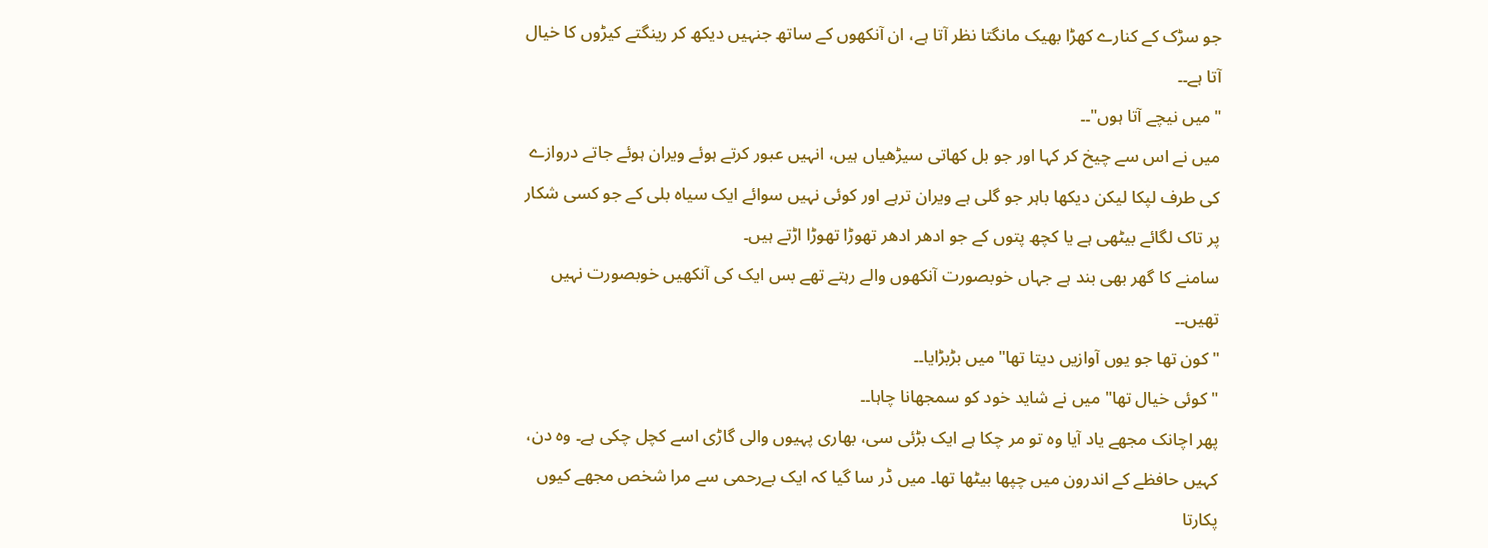جو سڑک کے کنارے کھڑا بھیک مانگتا نظر آتا ہے، ان آنکھوں کے ساتھ جنہیں دیکھ کر رینگتے کیڑوں کا خیال آتا ہے۔۔
"میں نیچے آتا ہوں"۔۔
میں نے اس سے چیخ کر کہا اور جو بل کھاتی سیڑھیاں ہیں، انہیں عبور کرتے ہوئے ویران ہوئے جاتے دروازے کی طرف لپکا لیکن دیکھا باہر جو گلی ہے ویران ترہے اور کوئی نہیں سوائے ایک سیاہ بلی کے جو کسی شکار پر تاک لگائے بیٹھی ہے یا کچھ پتوں کے جو ادھر ادھر تھوڑا تھوڑا اڑتے ہیں۔
سامنے کا گھر بھی بند ہے جہاں خوبصورت آنکھوں والے رہتے تھے بس ایک کی آنکھیں خوبصورت نہیں تھیں۔۔
"کون تھا جو یوں آوازیں دیتا تھا" میں بڑبڑایا۔۔
" کوئی خیال تھا" میں نے شاید خود کو سمجھانا چاہا۔۔
پھر اچانک مجھے یاد آیا وہ تو مر چکا ہے ایک بڑئی سی، بھاری پہیوں والی گاڑی اسے کچل چکی ہے۔ وہ دن، کہیں حافظے کے اندرون میں چپھا بیٹھا تھا۔ میں ڈر سا گیا کہ ایک بےرحمی سے مرا شخص مجھے کیوں پکارتا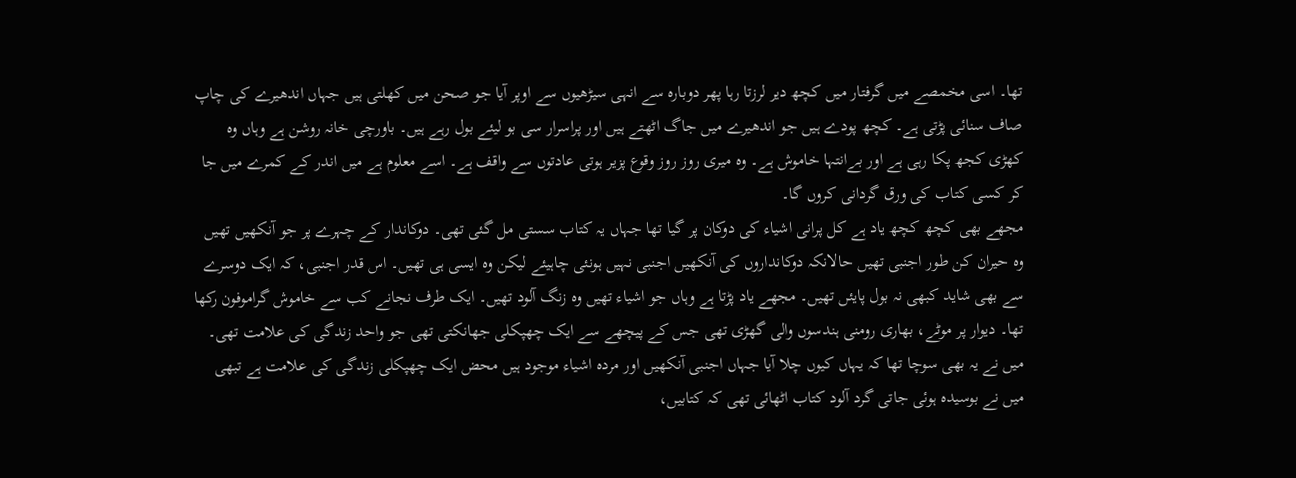تھا۔ اسی مخمصے میں گرفتار میں کچھ دیر لرزتا رہا پھر دوبارہ سے انہی سیڑھیوں سے اوپر آیا جو صحن میں کھلتی ہیں جہاں اندھیرے کی چاپ صاف سنائی پڑتی ہے۔ کچھ پودے ہیں جو اندھیرے میں جاگ اٹھتے ہیں اور پراسرار سی بو لیئے بول رہے ہیں۔ باورچی خانہ روشن ہے وہاں وہ کھڑی کجھ پکا رہی ہے اور بےانتہا خاموش ہے۔ وہ میری روز روز وقوع پزیر ہوتی عادتوں سے واقف ہے۔ اسے معلوم ہے میں اندر کے کمرے میں جا کر کسی کتاب کی ورق گردانی کروں گا۔
مجھے بھی کچھ کچھ یاد ہے کل پرانی اشیاء کی دوکان پر گیا تھا جہاں یہ کتاب سستی مل گئی تھی۔ دوکاندار کے چہرے پر جو آنکھیں تھیں وہ حیران کن طور اجنبی تھیں حالانکہ دوکانداروں کی آنکھیں اجنبی نہیں ہونئی چاہیئے لیکن وہ ایسی ہی تھیں۔ اس قدر اجنبی، کہ ایک دوسرے سے بھی شاید کبھی نہ بول پایئں تھیں۔ مجھے یاد پڑتا ہے وہاں جو اشیاء تھیں وہ زنگ آلود تھیں۔ ایک طرف نجانے کب سے خاموش گراموفون رکھا تھا۔ دیوار پر موٹے، بھاری رومنی ہندسوں والی گھڑی تھی جس کے پیچھے سے ایک چھپکلی جھانکتی تھی جو واحد زندگی کی علامت تھی۔
میں نے یہ بھی سوچا تھا کہ یہاں کیوں چلا آیا جہاں اجنبی آنکھیں اور مردہ اشیاء موجود ہیں محض ایک چھپکلی زندگی کی علامت ہے تبھی میں نے بوسیدہ ہوئی جاتی گرد آلود کتاب اٹھائی تھی کہ کتابیں،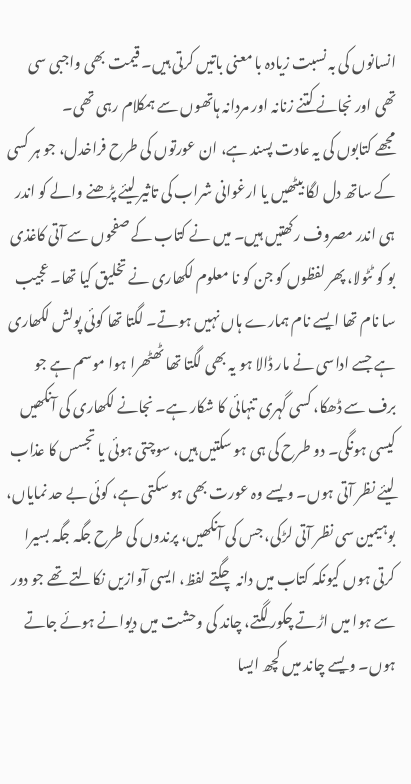انسانوں کی بہ نسبت زیادہ با معنی باتیں کرتی ہیں۔ قیمت بھی واجبی سی تھی اور نجانے کتنے زنانہ اور مردانہ ہاتھوں سے ہمکلام رہی تھی۔
مجھے کتابوں کی یہ عادت پسند ہے، ان عورتوں کی طرح فراخدل، جو ہر کسی کے ساتھ دل لگا بیٹھیں یا ارغوانی شراب کی تاثیر لیئے پڑھنے والے کو اندر ہی اندر مصروف رکھتیں ہیں۔ میں نے کتاب کے صفحوں سے آتی کاغذی بو کو ٹٹولا، پھر لفظوں کو جن کو نا معلوم لکھاری نے تخلیق کیا تھا۔ عجیب سا نام تھا ایسے نام ہمارے ہاں نہیں ہوتے۔ لگتا تھا کوئی پولش لکھاری ہے جسے اداسی نے مار ڈالا ہو یہ بھی لگتا تھا ٹھٹھرا ہوا موسم ہے جو برف سے ڈھکا، کسی گہری تنہائی کا شکار ہے۔ نجانے لکھاری کی آنکھیں کیسی ہونگی۔ دو طرح کی ہی ہو سکتیں ہیں، سوچتی ہوئی یا تجسس کا عذاب لیئے نظر آتی ہوں۔ ویسے وہ عورت بھی ہو سکتی ہے، کوئی بے حد نمایاں، بوہیمین سی نظر آتی لڑکی، جس کی آنکھیں، پرندوں کی طرح جگہ جگہ بسیرا کرتی ہوں کیونکہ کتاب میں دانہ چگتے لفظ، ایسی آوازیں نکالتے تھے جو دور سے ہوا میں اڑتے چکور لگتے، چاند کی وحشت میں دیوانے ہوئے جاتے ہوں۔ ویسے چاند میں کچھ ایسا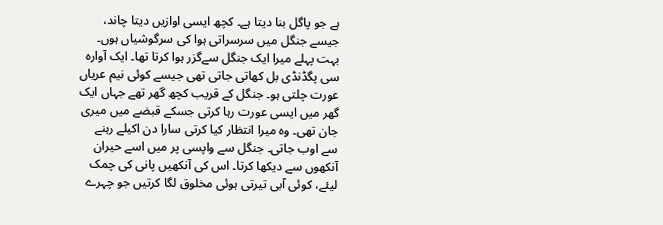ہے جو پاگل بنا دیتا ہے۔ کچھ ایسی اوازیں دیتا چاند، جیسے جنگل میں سرسراتی ہوا کی سرگوشیاں ہوں۔
بہت پہلے میرا ایک جنگل سےگزر ہوا کرتا تھا۔ ایک آوارہ سی پگڈنڈی بل کھاتی جاتی تھی جیسے کوئی نیم عریاں عورت چلتی ہو۔ جنگل کے قریب کچھ گھر تھے جہاں ایک گھر میں ایسی عورت رہا کرتی جسکے قبضے میں میری جان تھی۔ وہ میرا انتظار کیا کرتی سارا دن اکیلے رہنے سے اوب جاتی۔ جنگل سے واپسی پر میں اسے حیران آنکھوں سے دیکھا کرتا۔ اس کی آنکھیں پانی کی چمک لیئے، کوئی آبی تیرتی ہوئی مخلوق لگا کرتیں جو چہرے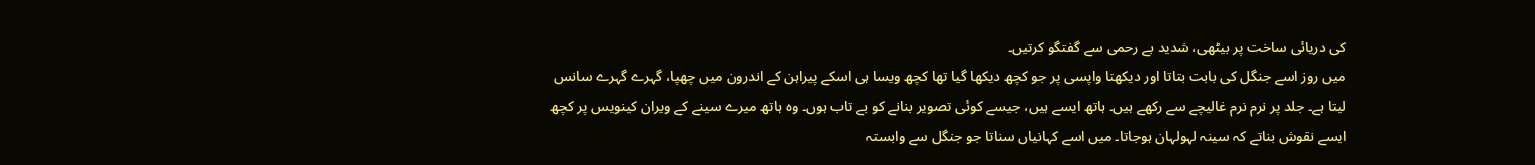کی دریائی ساخت پر بیٹھی، شدید بے رحمی سے گفتگو کرتیں۔
میں روز اسے جنگل کی بابت بتاتا اور دیکھتا واپسی پر جو کچھ دیکھا گیا تھا کچھ ویسا ہی اسکے پیراہن کے اندرون میں چھپا، گہرے گہرے سانس لیتا ہے۔ جلد پر نرم نرم غالیچے سے رکھے ہیں۔ ہاتھ ایسے ہیں، جیسے کوئی تصویر بنانے کو بے تاب ہوں۔ وہ ہاتھ میرے سینے کے ویران کینویس پر کچھ ایسے نقوش بناتے کہ سینہ لہولہان ہوجاتا۔ میں اسے کہانیاں سناتا جو جنگل سے وابستہ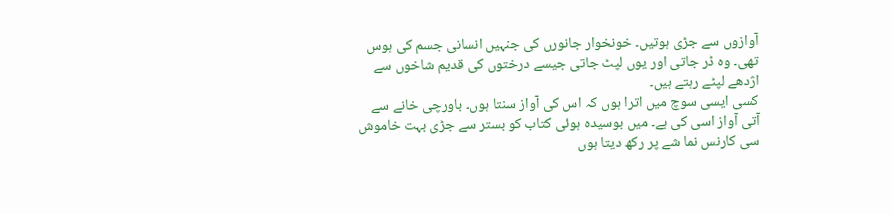آوازوں سے جڑی ہوتیں۔ خونخوار جانورں کی جنہیں انسانی جسم کی ہوس تھی۔ وہ ڈر جاتی اور یوں لپٹ جاتی جیسے درختوں کی قدیم شاخوں سے اژدھے لپٹے رہتے ہیں۔
کسی ایسی سوچ میں اترا ہوں کہ اس کی آواز سنتا ہوں۔ باورچی خانے سے آتی آواز اسی کی ہے۔ میں بوسیدہ ہوئی کتاب کو بستر سے جڑی بہت خاموش سی کارنس نما شے پر رکھ دیتا ہوں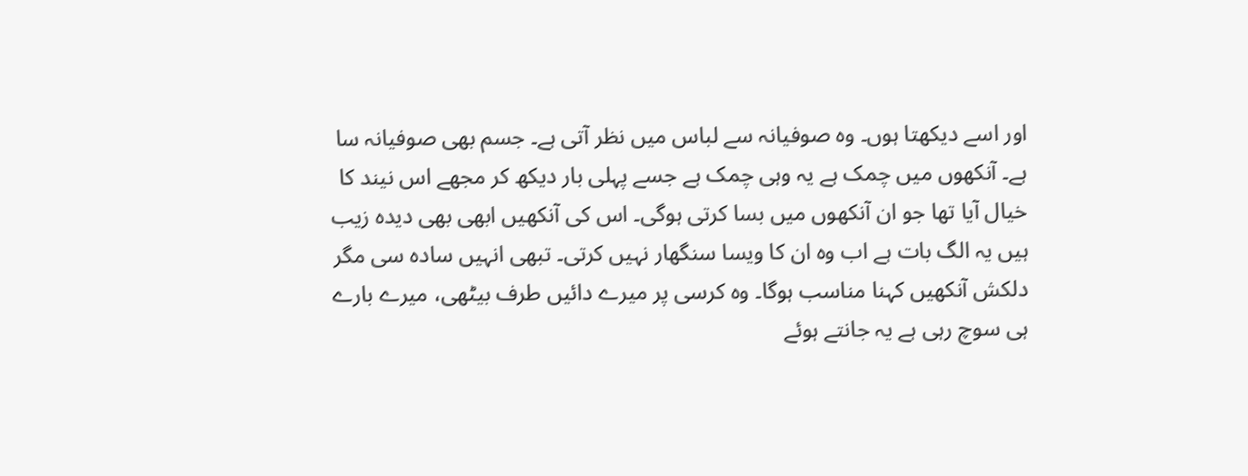اور اسے دیکھتا ہوں۔ وہ صوفیانہ سے لباس میں نظر آتی ہے۔ جسم بھی صوفیانہ سا ہے۔ آنکھوں میں چمک ہے یہ وہی چمک ہے جسے پہلی بار دیکھ کر مجھے اس نیند کا خیال آیا تھا جو ان آنکھوں میں بسا کرتی ہوگی۔ اس کی آنکھیں ابھی بھی دیدہ زیب ہیں یہ الگ بات ہے اب وہ ان کا ویسا سنگھار نہیں کرتی۔ تبھی انہیں سادہ سی مگر دلکش آنکھیں کہنا مناسب ہوگا۔ وہ کرسی پر میرے دائیں طرف بیٹھی، میرے بارے ہی سوچ رہی ہے یہ جانتے ہوئے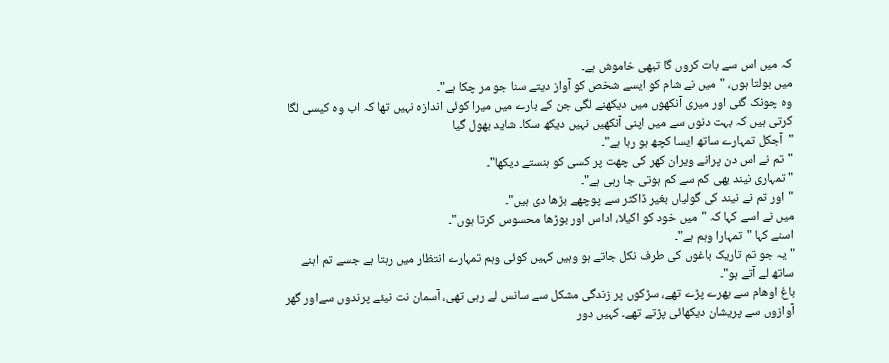کہ میں اس سے بات کروں گا تبھی خاموش ہے۔
میں بولتا ہوں، "میں نے شام کو ایسے شخص کو آواز دیتے سنا جو مر چکا ہے"۔
وہ چونک گئی اور میری آنکھوں میں دیکھنے لگی جن کے بارے میں میرا کوئی اندازہ نہیں تھا کہ اب وہ کیسی لگا کرتی ہیں کہ بہت دنوں سے میں اپنی آنکھیں نہیں دیکھ سکا۔ شاید بھول گیا
"آجکل تمہارے ساتھ ایسا کچھ ہو رہا ہے"۔
"تم نے اس دن پرانے ویران کھر کی چھت پر کسی کو ہنستے دیکھا"۔
"تمہاری نیند بھی کم سے کم ہوتی جا رہی ہے"۔
"اور تم نے نیند کی گولیاں بغیر ڈاکٹر سے پوچھے بڑھا دی ہیں"۔
میں نے اسے کہا کہ "میں خود کو اکیلا، اداس اور بوڑھا محسوس کرتا ہوں"۔
اسنے کہا "تمہارا وہم ہے"۔
"یہ جو تم تاریک باغوں کی طرف نکل جاتے ہو وہیں کہیں کوئی وہم تمہارے انتظار میں رہتا ہے جسے تم اہنے ساتھ لے آتے ہو"۔
باغ اوھام سے بھرے پڑے تھے، سڑکوں پر زندگی مشکل سے سانس لے رہی تھی، آسمان نت نیئے پرندوں سےاور گھر آوازوں سے پریشان دیکھائی پڑتے تھے۔ کہیں دور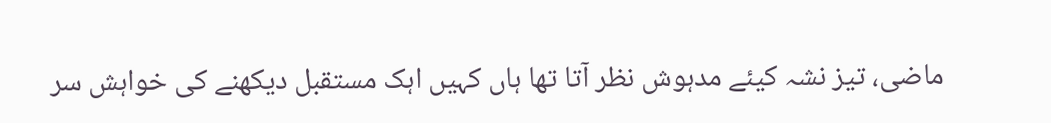ماضی، تیز نشہ کیئے مدہوش نظر آتا تھا ہاں کہیں اہک مستقبل دیکھنے کی خواہش سر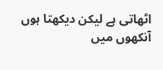اٹھاتی ہے لیکن دیکھتا ہوں آنکھوں میں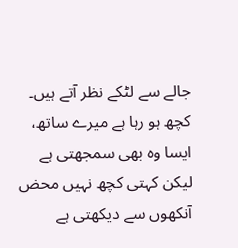جالے سے لٹکے نظر آتے ہیں۔ کچھ ہو رہا ہے میرے ساتھ، ایسا وہ بھی سمجھتی ہے لیکن کہتی کچھ نہیں محض آنکھوں سے دیکھتی ہے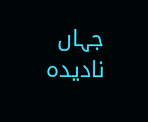جہاں نادیدہ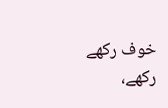خوف رکھے رکھے،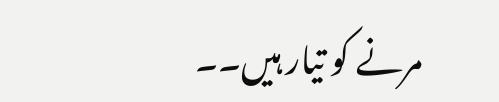مرنے کو تیار ہیں۔۔